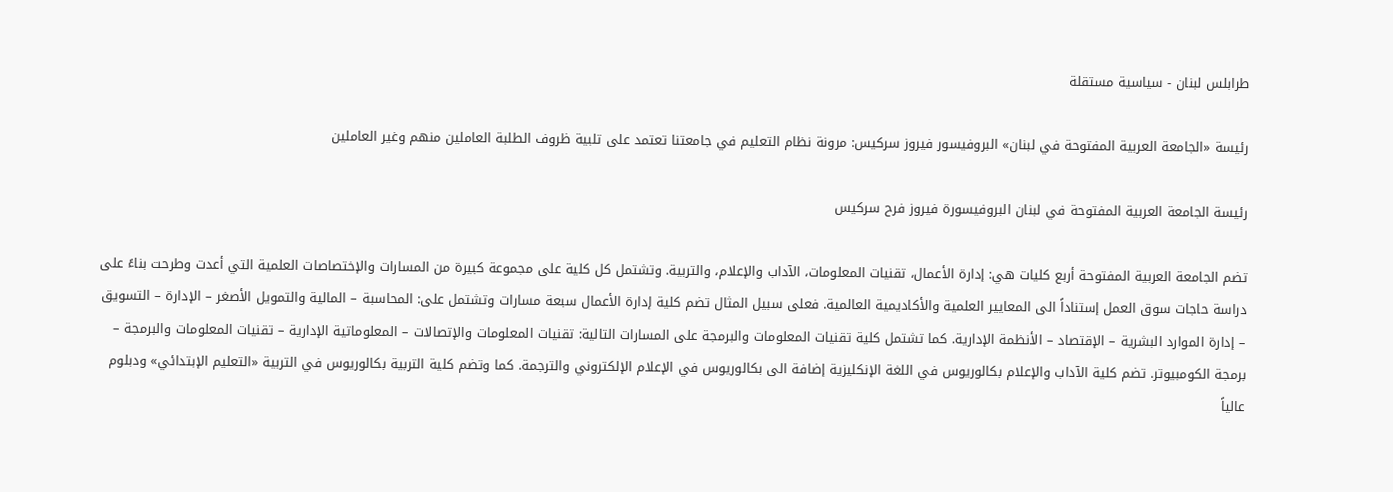طرابلس لبنان - سياسية مستقلة

رئيسة «الجامعة العربية المفتوحة في لبنان» البروفيسور فيروز سركيس: مرونة نظام التعليم في جامعتنا تعتمد على تلبية ظروف الطلبة العاملين منهم وغير العاملين

رئيسة الجامعة العربية المفتوحة في لبنان البروفيسورة فيروز فرح سركيس

تضم الجامعة العربية المفتوحة أربع كليات هي: إدارة الأعمال، تقنيات المعلومات، الآداب والإعلام، والتربية. وتشتمل كل كلية على مجموعة كبيرة من المسارات والإختصاصات العلمية التي أعدت وطرحت بناءً على دراسة حاجات سوق العمل إستناداً الى المعايير العلمية والأكاديمية العالمية. فعلى سبيل المثال تضم كلية إدارة الأعمال سبعة مسارات وتشتمل على: المحاسبة – المالية والتمويل الأصغر – الإدارة – التسويق – إدارة الموارد البشرية – الإقتصاد – الأنظمة الإدارية. كما تشتمل كلية تقنيات المعلومات والبرمجة على المسارات التالية: تقنيات المعلومات والإتصالات – المعلوماتية الإدارية – تقنيات المعلومات والبرمجة – برمجة الكومبيوتر. تضم كلية الآداب والإعلام بكالوريوس في اللغة الإنكليزية إضافة الى بكالوريوس في الإعلام الإلكتروني والترجمة. كما وتضم كلية التربية بكالوريوس في التربية «التعليم الإبتدائي» ودبلوم عالياً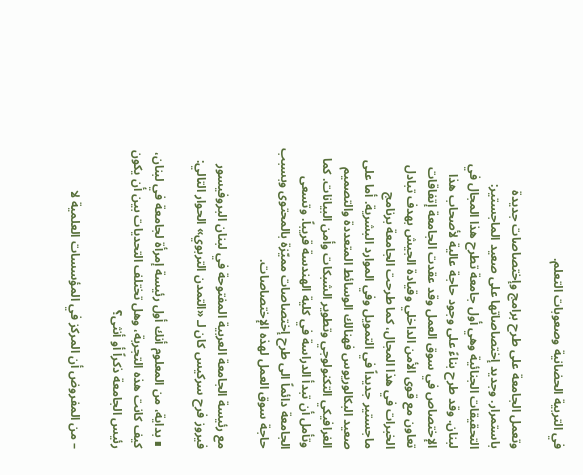في التربية الحضانية وصعوبات التعلم.

وتعمل الجامعة على طرح برامج وإختصاصات جديدة باستمرار. وجديد إختصاصاتها على صعيد الماجستير: التحقيقات الجنائية وهي أول جامعة تطرح هذا المجال في لبنان. وقد طرح بناءً على وجود حاجة عالية لأصحاب هذا الإختصاص في سوق العمل وقد عقدت الجامعة إتفاقات تعاون مع قوى الأمن الداخلي وقيادة الجيش بهدف تبادل الخبرات في هذا المجال، كما طرحت الجامعة برنامج ماجستير جديداً في التمويل وفي الموارد البشرية. أما على صعيد البكالوريوس فهنالك الوسائط المتعددة والتصميم الغرافيكي التكنولوجي وتطوير الشبكات وأمن البيانات. كما وتأمل أن تبدأ الدراسة في كلية الهندسة قريباً. وتسعى الجامعة دائماً الى طرح إختصاصات مميّزة بالمحتوى وبسبب حاجة سوق العمل لهذه الإختصاصات.

مع رئيسة الجامعة العربية المفتوحة في لبنان البروفيسور فيروز فرح سركيس كان لـ «التمدن التربوي» الحوار التالي:

∎ بداية، من المعلوم أنك أول رئيسة إمرأة لجامعة في لبنان، كيف كانت هذه التجربة، وهل تختلف التحديات بين أن يكون رئيس الجامعة ذكراً أو أنثى؟

– من المفروض أن المركز في المؤسسات العلمية لا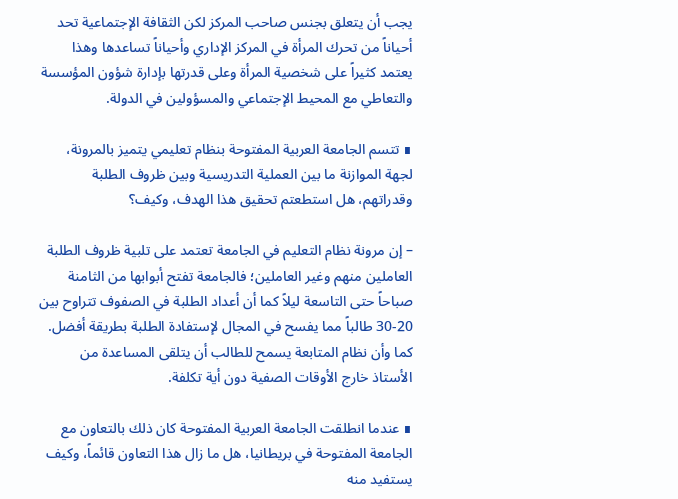يجب أن يتعلق بجنس صاحب المركز لكن الثقافة الإجتماعية تحد أحياناً من تحرك المرأة في المركز الإداري وأحياناً تساعدها وهذا يعتمد كثيراً على شخصية المرأة وعلى قدرتها بإدارة شؤون المؤسسة والتعاطي مع المحيط الإجتماعي والمسؤولين في الدولة.

∎ تتسم الجامعة العربية المفتوحة بنظام تعليمي يتميز بالمرونة، لجهة الموازنة ما بين العملية التدريسية وبين ظروف الطلبة وقدراتهم، هل استطعتم تحقيق هذا الهدف، وكيف؟

– إن مرونة نظام التعليم في الجامعة تعتمد على تلبية ظروف الطلبة العاملين منهم وغير العاملين؛ فالجامعة تفتح أبوابها من الثامنة صباحاً حتى التاسعة ليلاً كما أن أعداد الطلبة في الصفوف تتراوح بين 20-30 طالباً مما يفسح في المجال لإستفادة الطلبة بطريقة أفضل. كما وأن نظام المتابعة يسمح للطالب أن يتلقى المساعدة من الأستاذ خارج الأوقات الصفية دون أية تكلفة.

∎ عندما انطلقت الجامعة العربية المفتوحة كان ذلك بالتعاون مع الجامعة المفتوحة في بريطانيا، هل ما زال هذا التعاون قائماً، وكيف يستفيد منه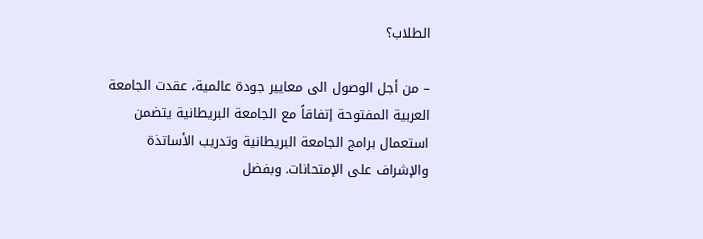الطلاب؟

– من أجل الوصول الى معايير جودة عالمية، عقدت الجامعة العربية المفتوحة إتفاقاً مع الجامعة البريطانية يتضمن استعمال برامج الجامعة البريطانية وتدريب الأساتذة والإشراف على الإمتحانات. وبفضل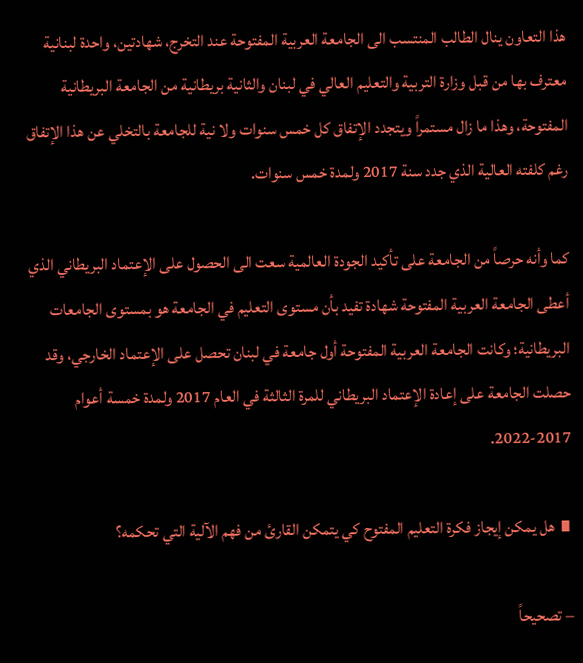هذا التعاون ينال الطالب المنتسب الى الجامعة العربية المفتوحة عند التخرج، شهادتين، واحدة لبنانية معترف بها من قبل وزارة التربية والتعليم العالي في لبنان والثانية بريطانية من الجامعة البريطانية المفتوحة، وهذا ما زال مستمراً ويتجدد الإتفاق كل خمس سنوات ولا نية للجامعة بالتخلي عن هذا الإتفاق رغم كلفته العالية الذي جدد سنة 2017 ولمدة خمس سنوات.

كما وأنه حرصاً من الجامعة على تأكيد الجودة العالمية سعت الى الحصول على الإعتماد البريطاني الذي أعطى الجامعة العربية المفتوحة شهادة تفيد بأن مستوى التعليم في الجامعة هو بمستوى الجامعات البريطانية؛ وكانت الجامعة العربية المفتوحة أول جامعة في لبنان تحصل على الإعتماد الخارجي، وقد حصلت الجامعة على إعادة الإعتماد البريطاني للمرة الثالثة في العام 2017 ولمدة خمسة أعوام 2017-2022.

∎ هل يمكن إيجاز فكرة التعليم المفتوح كي يتمكن القارئ من فهم الآلية التي تحكمه؟

– تصحيحاً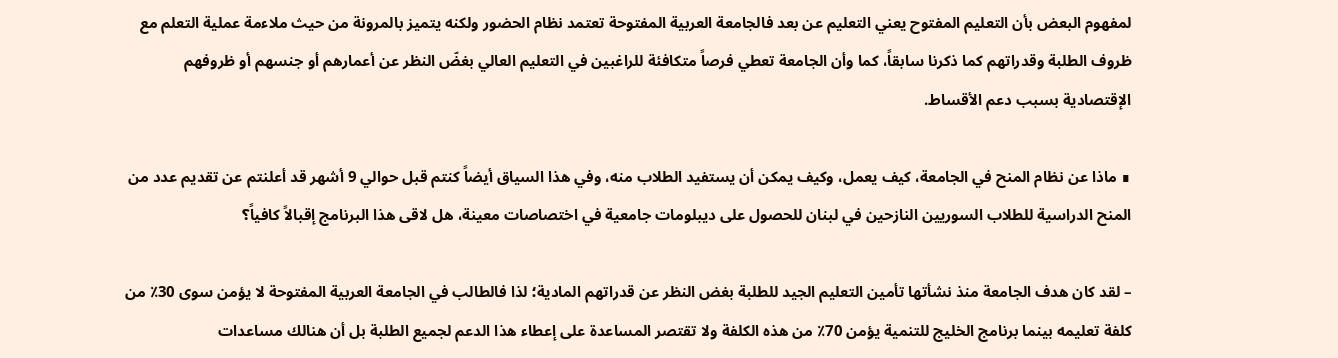لمفهوم البعض بأن التعليم المفتوح يعني التعليم عن بعد فالجامعة العربية المفتوحة تعتمد نظام الحضور ولكنه يتميز بالمرونة من حيث ملاءمة عملية التعلم مع ظروف الطلبة وقدراتهم كما ذكرنا سابقاً، كما وأن الجامعة تعطي فرصاً متكافئة للراغبين في التعليم العالي بغضّ النظر عن أعمارهم أو جنسهم أو ظروفهم الإقتصادية بسبب دعم الأقساط.

∎ ماذا عن نظام المنح في الجامعة، كيف يعمل، وكيف يمكن أن يستفيد الطلاب منه، وفي هذا السياق أيضاً كنتم قبل حوالي 9 أشهر قد أعلنتم عن تقديم عدد من المنح الدراسية للطلاب السوريين النازحين في لبنان للحصول على ديبلومات جامعية في اختصاصات معينة، هل لاقى هذا البرنامج إقبالاً كافياً؟

– لقد كان هدف الجامعة منذ نشأتها تأمين التعليم الجيد للطلبة بغض النظر عن قدراتهم المادية؛ لذا فالطالب في الجامعة العربية المفتوحة لا يؤمن سوى 30٪ من كلفة تعليمه بينما برنامج الخليج للتنمية يؤمن 70٪ من هذه الكلفة ولا تقتصر المساعدة على إعطاء هذا الدعم لجميع الطلبة بل أن هنالك مساعدات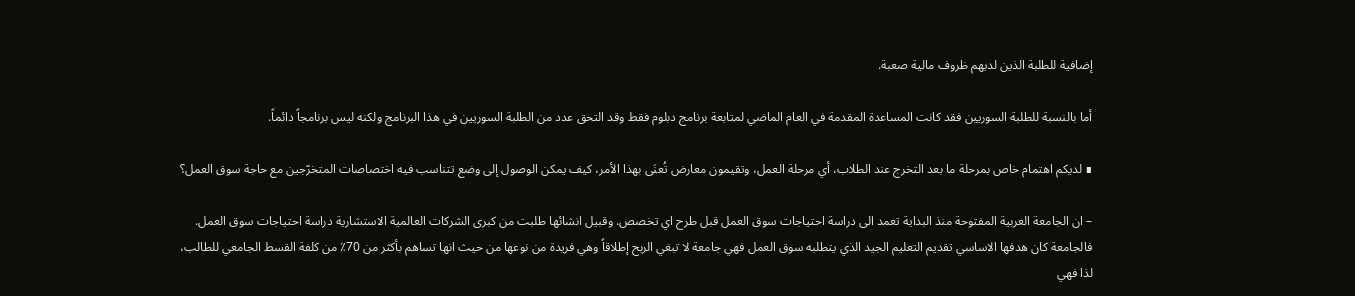إضافية للطلبة الذين لديهم ظروف مالية صعبة.

أما بالنسبة للطلبة السوريين فقد كانت المساعدة المقدمة في العام الماضي لمتابعة برنامج دبلوم فقط وقد التحق عدد من الطلبة السوريين في هذا البرنامج ولكنه ليس برنامجاً دائماً.

∎ لديكم اهتمام خاص بمرحلة ما بعد التخرج عند الطلاب، أي مرحلة العمل، وتقيمون معارض تُعنَى بهذا الأمر، كيف يمكن الوصول إلى وضع تتناسب فيه اختصاصات المتخرّجين مع حاجة سوق العمل؟

– ان الجامعة العربية المفتوحة منذ البداية تعمد الى دراسة احتياجات سوق العمل قبل طرح اي تخصص. وقبيل انشائها طلبت من كبرى الشركات العالمية الاستشارية دراسة احتياجات سوق العمل. فالجامعة كان هدفها الاساسي تقديم التعليم الجيد الذي يتطلبه سوق العمل فهي جامعة لا تبغي الربح إطلاقاً وهي فريدة من نوعها من حيث انها تساهم بأكثر من 70٪ من كلفة القسط الجامعي للطالب، لذا فهي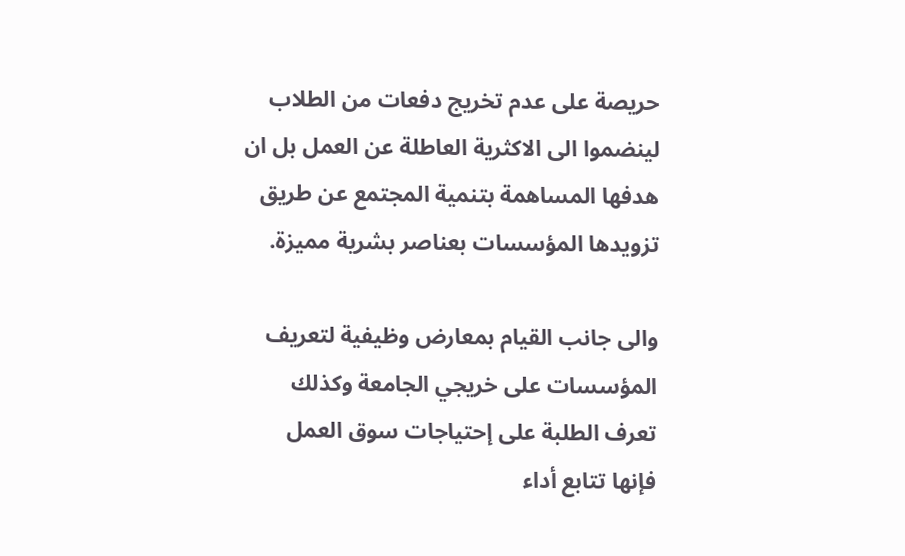حريصة على عدم تخريج دفعات من الطلاب لينضموا الى الاكثرية العاطلة عن العمل بل ان هدفها المساهمة بتنمية المجتمع عن طريق تزويدها المؤسسات بعناصر بشرية مميزة.

والى جانب القيام بمعارض وظيفية لتعريف المؤسسات على خريجي الجامعة وكذلك تعرف الطلبة على إحتياجات سوق العمل فإنها تتابع أداء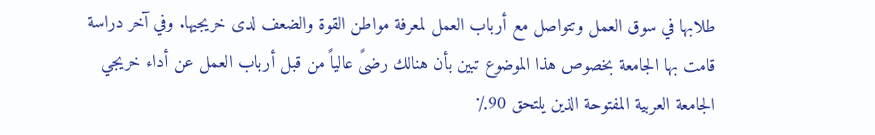طلابها في سوق العمل وتتواصل مع أرباب العمل لمعرفة مواطن القوة والضعف لدى خريجيها. وفي آخر دراسة قامت بها الجامعة بخصوص هذا الموضوع تبين بأن هنالك رضىً عالياً من قبل أرباب العمل عن أداء خريجي الجامعة العربية المفتوحة الذين يلتحق 90٪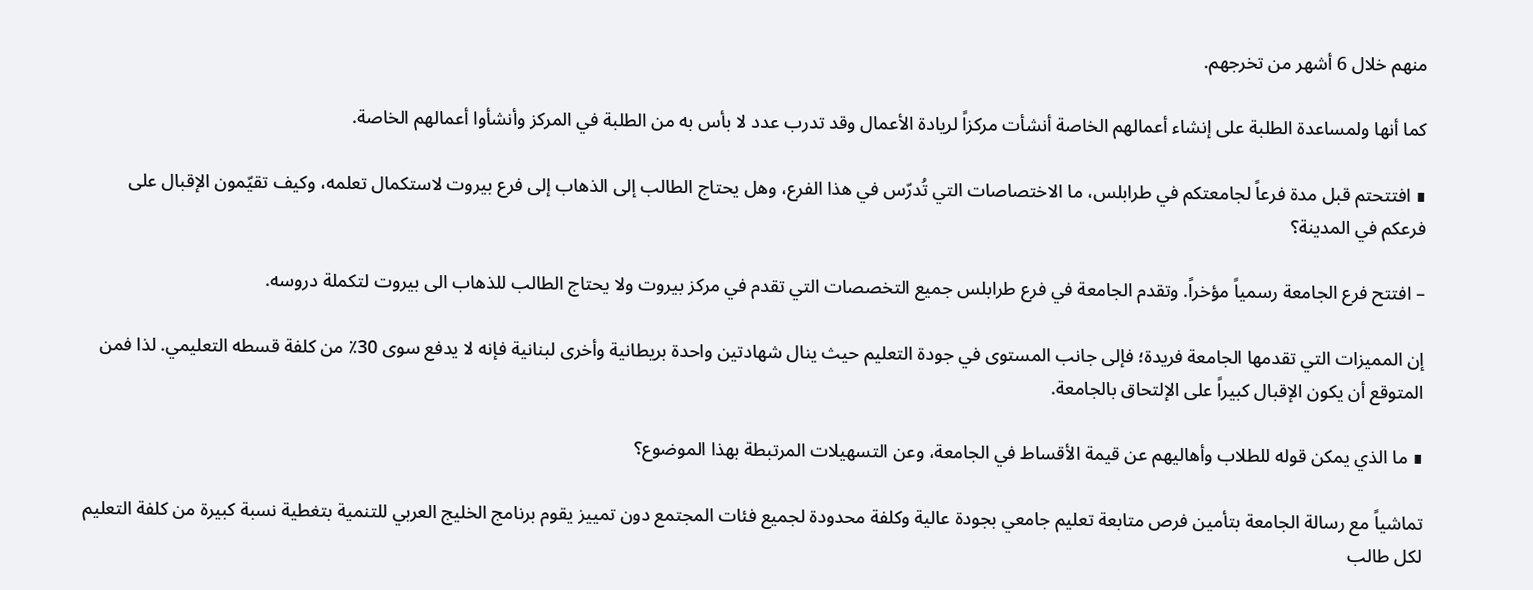منهم خلال 6 أشهر من تخرجهم.

كما أنها ولمساعدة الطلبة على إنشاء أعمالهم الخاصة أنشأت مركزاً لريادة الأعمال وقد تدرب عدد لا بأس به من الطلبة في المركز وأنشأوا أعمالهم الخاصة.

∎ افتتحتم قبل مدة فرعاً لجامعتكم في طرابلس، ما الاختصاصات التي تُدرّس في هذا الفرع، وهل يحتاج الطالب إلى الذهاب إلى فرع بيروت لاستكمال تعلمه، وكيف تقيّمون الإقبال على فرعكم في المدينة؟

– افتتح فرع الجامعة رسمياً مؤخراً. وتقدم الجامعة في فرع طرابلس جميع التخصصات التي تقدم في مركز بيروت ولا يحتاج الطالب للذهاب الى بيروت لتكملة دروسه.

إن المميزات التي تقدمها الجامعة فريدة؛ فإلى جانب المستوى في جودة التعليم حيث ينال شهادتين واحدة بريطانية وأخرى لبنانية فإنه لا يدفع سوى 30٪ من كلفة قسطه التعليمي. لذا فمن المتوقع أن يكون الإقبال كبيراً على الإلتحاق بالجامعة.

∎ ما الذي يمكن قوله للطلاب وأهاليهم عن قيمة الأقساط في الجامعة، وعن التسهيلات المرتبطة بهذا الموضوع؟

تماشياً مع رسالة الجامعة بتأمين فرص متابعة تعليم جامعي بجودة عالية وكلفة محدودة لجميع فئات المجتمع دون تمييز يقوم برنامج الخليج العربي للتنمية بتغطية نسبة كبيرة من كلفة التعليم لكل طالب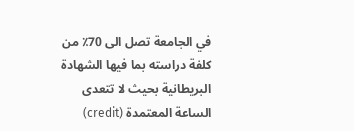في الجامعة تصل الى 70٪ من كلفة دراسته بما فيها الشهادة البريطانية بحيث لا تتعدى الساعة المعتمدة (credit)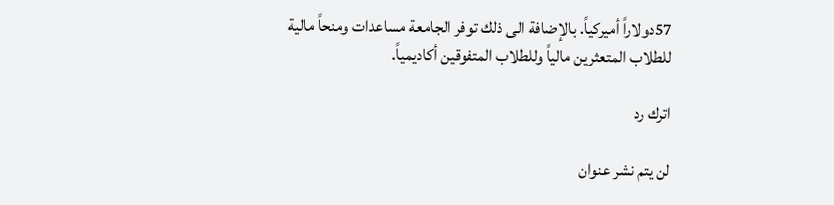57دولاراً أميركياً. بالإضافة الى ذلك توفر الجامعة مساعدات ومنحاً مالية للطلاب المتعثرين مالياً وللطلاب المتفوقين أكاديمياً.

اترك رد

لن يتم نشر عنوان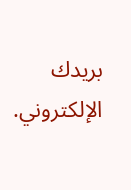بريدك الإلكتروني.